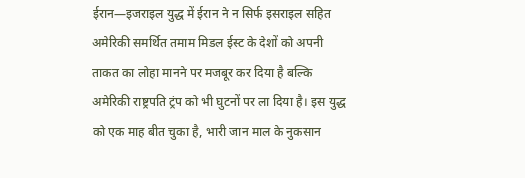ईरान—इजराइल युद्ध में ईरान ने न सिर्फ इसराइल सहित अमेरिकी समर्थित तमाम मिडल ईस्ट के देशों को अपनी ताकत का लोहा मानने पर मजबूर कर दिया है बल्कि अमेरिकी राष्ट्रपति ट्रंप को भी घुटनों पर ला दिया है। इस युद्ध को एक माह बीत चुका है, भारी जान माल के नुकसान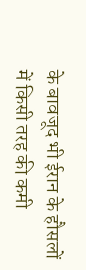के बावजूद भी ईरान के हौसलों में किसी तरह की कमी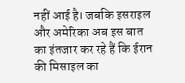नहीं आई है। जबकि इसराइल और अमेरिका अब इस बात का इंतजार कर रहे हैं कि ईरान की मिसाइल का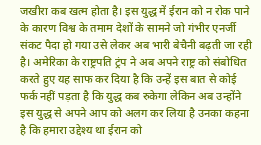जखीरा कब खत्म होता है। इस युद्ध में ईरान को न रोक पाने के कारण विश्व के तमाम देशों के सामने जो गंभीर एनर्जी संकट पैदा हो गया उसे लेकर अब भारी बेचैनी बढ़ती जा रही है। अमेरिका के राष्ट्रपति ट्रंप ने अब अपने राष्ट्र को संबोधित करते हुए यह साफ कर दिया है कि उन्हें इस बात से कोई फर्क नहीं पड़ता है कि युद्ध कब रुकेगा लेकिन अब उन्होंने इस युद्ध से अपने आप को अलग कर लिया है उनका कहना है कि हमारा उद्देश्य था ईरान को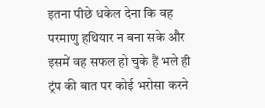इतना पीछे धकेल देना कि वह परमाणु हथियार न बना सके और इसमें वह सफल हो चुके हैं भले ही ट्रंप की बात पर कोई भरोसा करने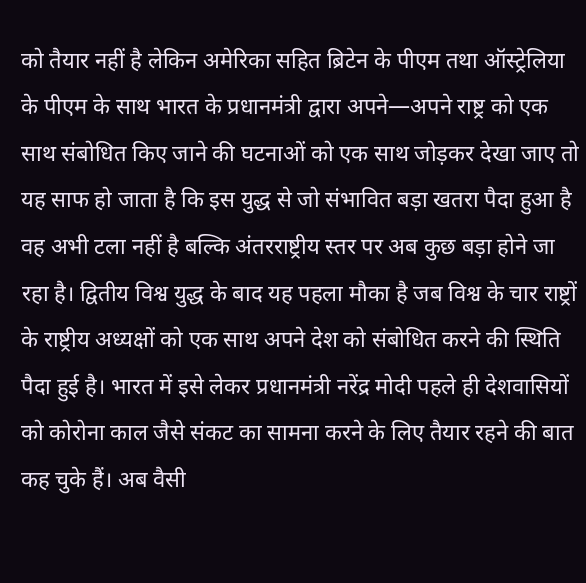को तैयार नहीं है लेकिन अमेरिका सहित ब्रिटेन के पीएम तथा ऑस्ट्रेलिया के पीएम के साथ भारत के प्रधानमंत्री द्वारा अपने—अपने राष्ट्र को एक साथ संबोधित किए जाने की घटनाओं को एक साथ जोड़कर देखा जाए तो यह साफ हो जाता है कि इस युद्ध से जो संभावित बड़ा खतरा पैदा हुआ है वह अभी टला नहीं है बल्कि अंतरराष्ट्रीय स्तर पर अब कुछ बड़ा होने जा रहा है। द्वितीय विश्व युद्ध के बाद यह पहला मौका है जब विश्व के चार राष्ट्रों के राष्ट्रीय अध्यक्षों को एक साथ अपने देश को संबोधित करने की स्थिति पैदा हुई है। भारत में इसे लेकर प्रधानमंत्री नरेंद्र मोदी पहले ही देशवासियों को कोरोना काल जैसे संकट का सामना करने के लिए तैयार रहने की बात कह चुके हैं। अब वैसी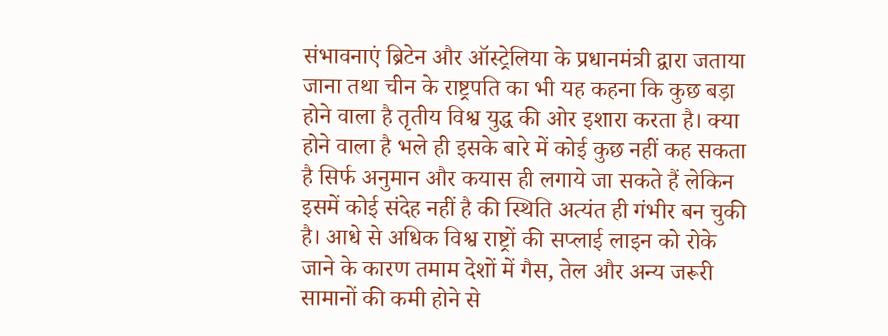संभावनाएं ब्रिटेन और ऑस्ट्रेलिया के प्रधानमंत्री द्वारा जताया जाना तथा चीन के राष्ट्रपति का भी यह कहना कि कुछ बड़ा होने वाला है तृतीय विश्व युद्ध की ओर इशारा करता है। क्या होने वाला है भले ही इसके बारे में कोई कुछ नहीं कह सकता है सिर्फ अनुमान और कयास ही लगाये जा सकते हैं लेकिन इसमें कोई संदेह नहीं है की स्थिति अत्यंत ही गंभीर बन चुकी है। आधे से अधिक विश्व राष्ट्रों की सप्लाई लाइन को रोके जाने के कारण तमाम देशों में गैस, तेल और अन्य जरूरी सामानों की कमी होने से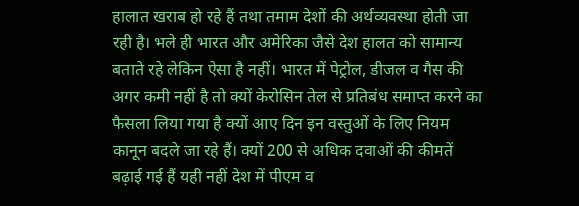हालात खराब हो रहे हैं तथा तमाम देशों की अर्थव्यवस्था होती जा रही है। भले ही भारत और अमेरिका जैसे देश हालत को सामान्य बताते रहे लेकिन ऐसा है नहीं। भारत में पेट्रोल, डीजल व गैस की अगर कमी नहीं है तो क्यों केरोसिन तेल से प्रतिबंध समाप्त करने का फैसला लिया गया है क्यों आए दिन इन वस्तुओं के लिए नियम कानून बदले जा रहे हैं। क्यों 200 से अधिक दवाओं की कीमतें बढ़ाई गई हैं यही नहीं देश में पीएम व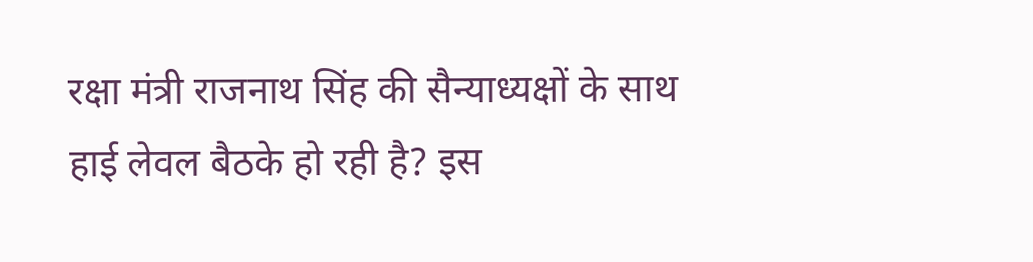रक्षा मंत्री राजनाथ सिंह की सैन्याध्यक्षों के साथ हाई लेवल बैठके हो रही है? इस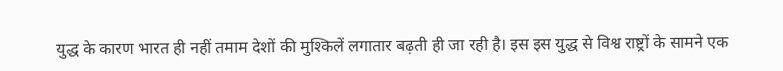युद्ध के कारण भारत ही नहीं तमाम देशों की मुश्किलें लगातार बढ़ती ही जा रही है। इस इस युद्ध से विश्व राष्ट्रों के सामने एक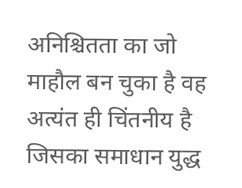अनिश्चितता का जो माहौल बन चुका है वह अत्यंत ही चिंतनीय है जिसका समाधान युद्ध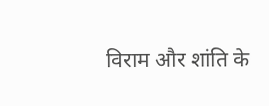विराम और शांति के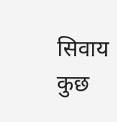सिवाय कुछ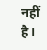नहीं है।